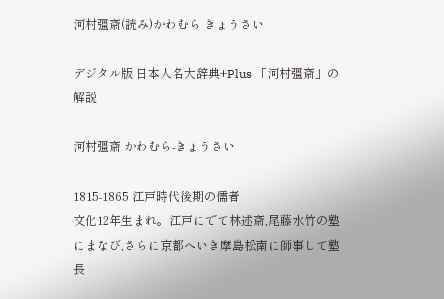河村彊斎(読み)かわむら きょうさい

デジタル版 日本人名大辞典+Plus 「河村彊斎」の解説

河村彊斎 かわむら-きょうさい

1815-1865 江戸時代後期の儒者
文化12年生まれ。江戸にでて林述斎,尾藤水竹の塾にまなび,さらに京都へいき摩島松南に師事して塾長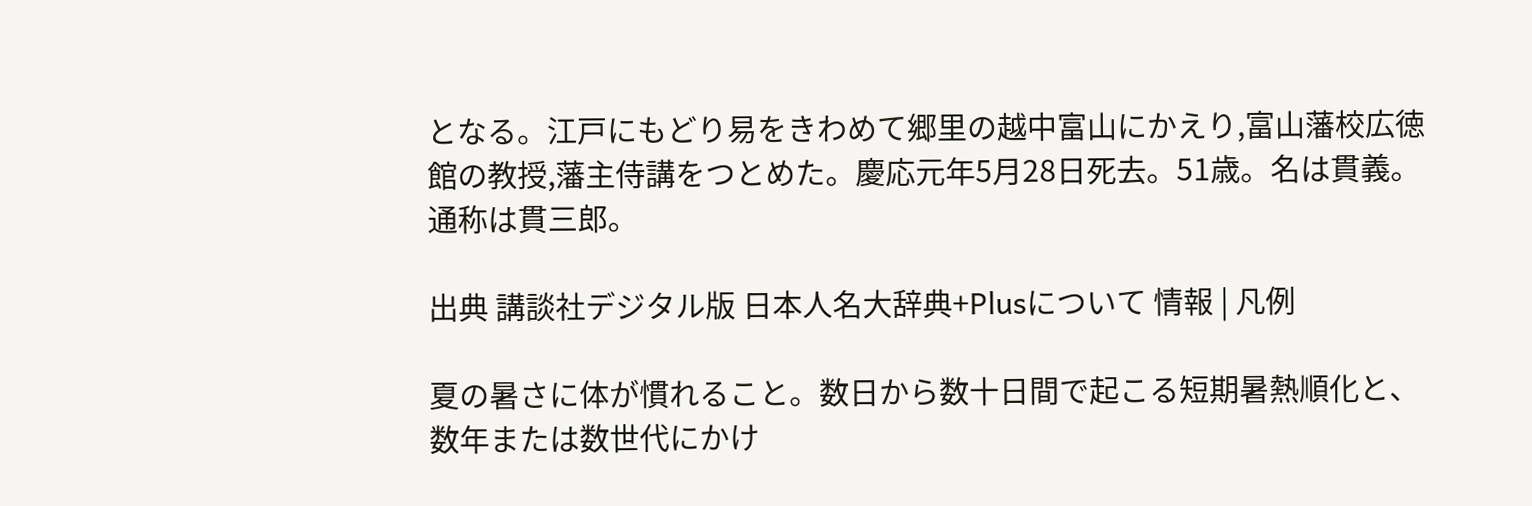となる。江戸にもどり易をきわめて郷里の越中富山にかえり,富山藩校広徳館の教授,藩主侍講をつとめた。慶応元年5月28日死去。51歳。名は貫義。通称は貫三郎。

出典 講談社デジタル版 日本人名大辞典+Plusについて 情報 | 凡例

夏の暑さに体が慣れること。数日から数十日間で起こる短期暑熱順化と、数年または数世代にかけ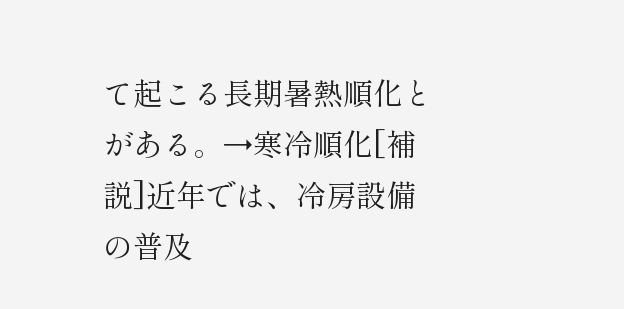て起こる長期暑熱順化とがある。→寒冷順化[補説]近年では、冷房設備の普及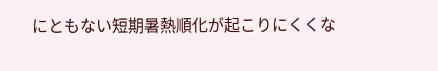にともない短期暑熱順化が起こりにくくな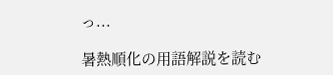っ...

暑熱順化の用語解説を読む